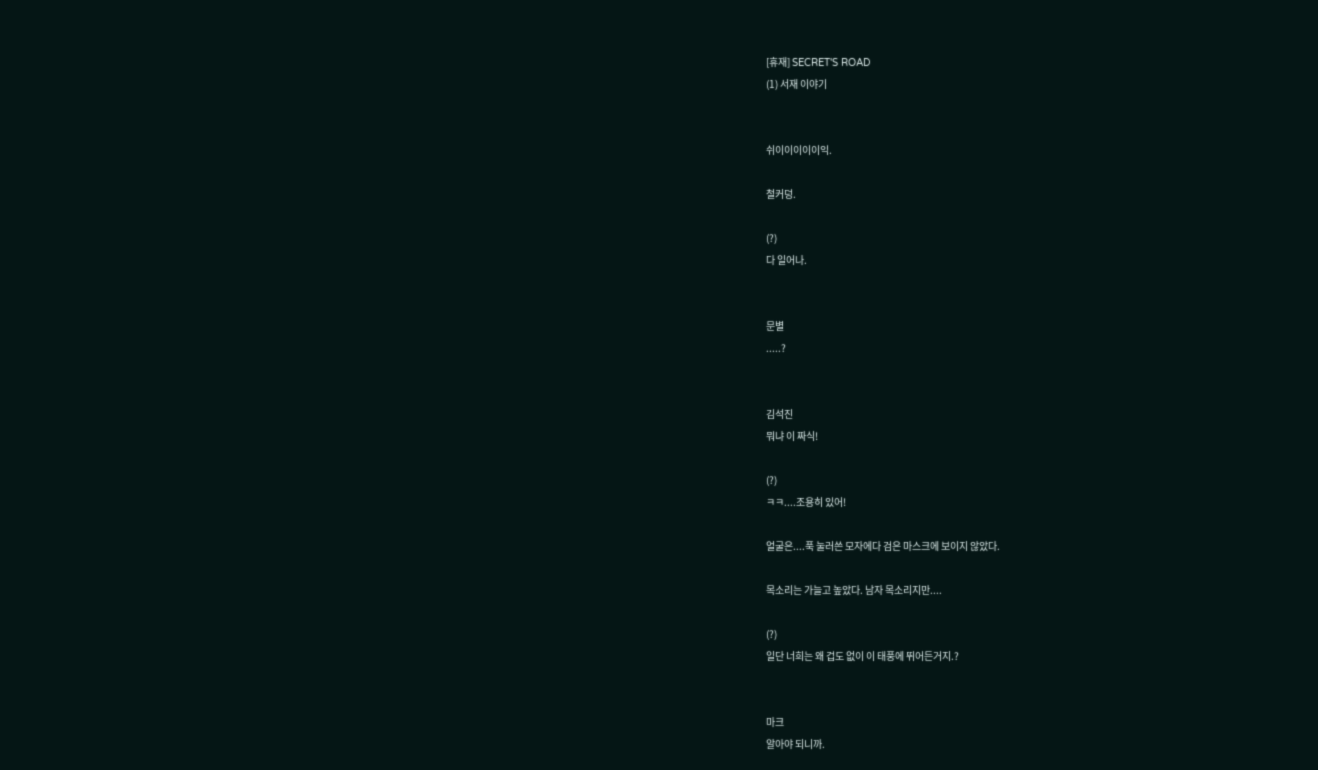[휴재] SECRET'S ROAD
(1) 서재 이야기


쉬이이이이이익.

철커덩.

(?)
다 일어나.


문별
.....?


김석진
뭐냐 이 짜식!

(?)
ㅋㅋ....조용히 있어!

얼굴은....푹 눌러쓴 모자에다 검은 마스크에 보이지 않았다.

목소리는 가늘고 높았다. 남자 목소리지만....

(?)
일단 너희는 왜 겁도 없이 이 태풍에 뛰어든거지.?


마크
알아야 되니까.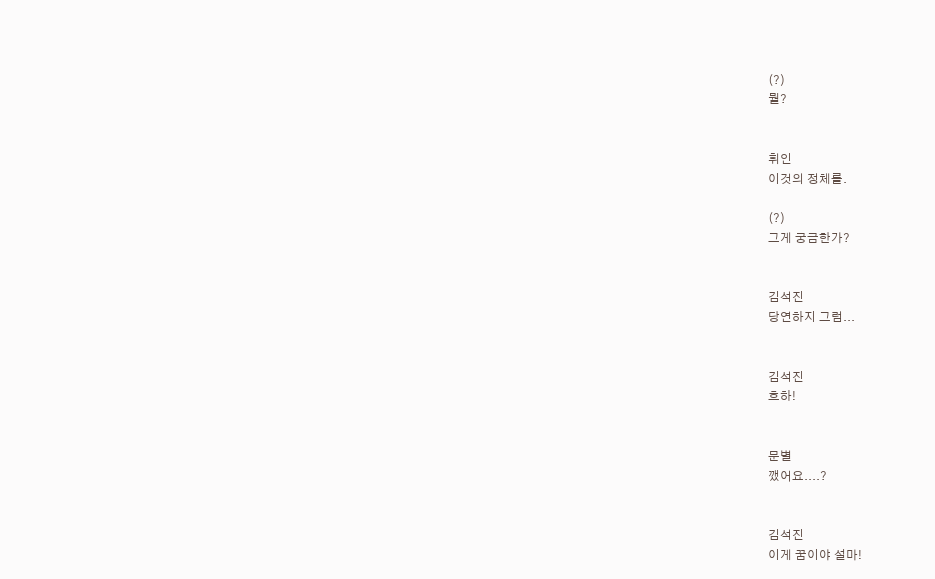(?)
뭘?


휘인
이것의 정체를.

(?)
그게 궁금한가?


김석진
당연하지 그럼...


김석진
흐하!


문별
깼어요....?


김석진
이게 꿈이야 설마!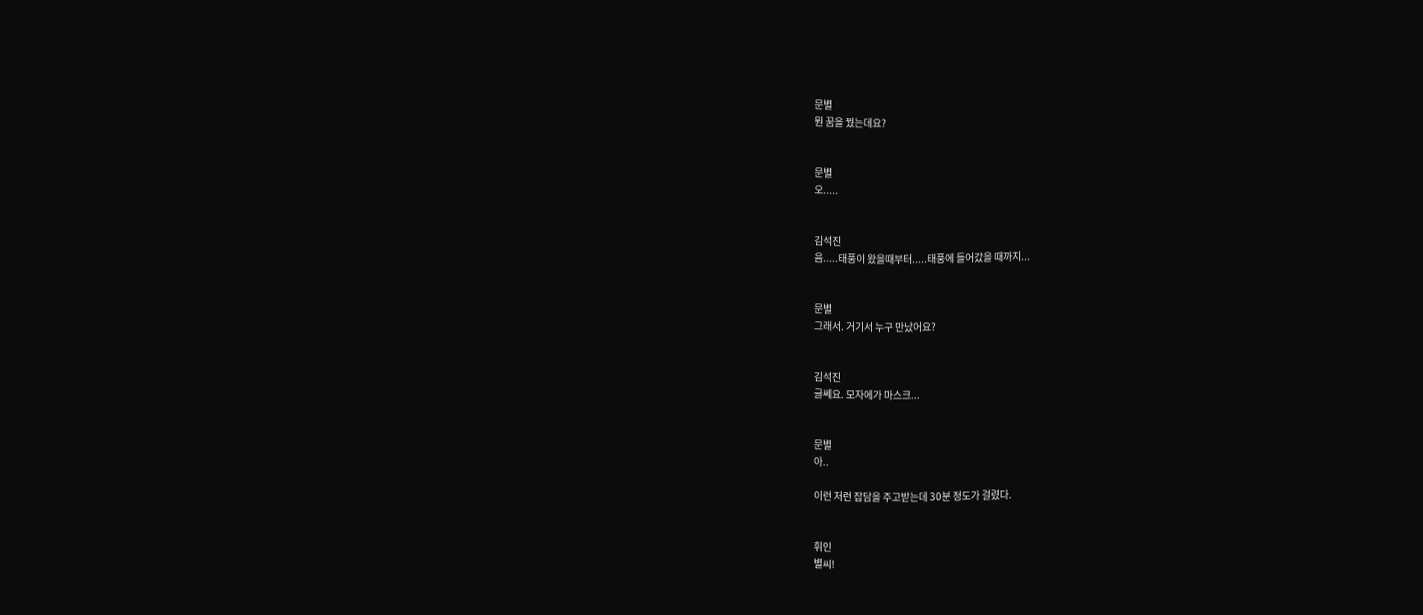문별
뭔 꿈을 꿨는데요?


문별
오.....


김석진
음.....태풍이 왔을때부터.....태풍에 들어갔을 때까지...


문별
그래서. 거기서 누구 만났어요?


김석진
글쎄요. 모자에가 마스크...


문별
아..

이런 저런 잡담을 주고받는데 30분 정도가 걸렸다.


휘인
별씨!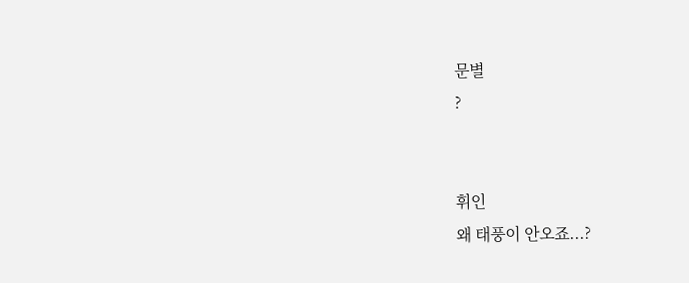문별
?


휘인
왜 태풍이 안오죠...?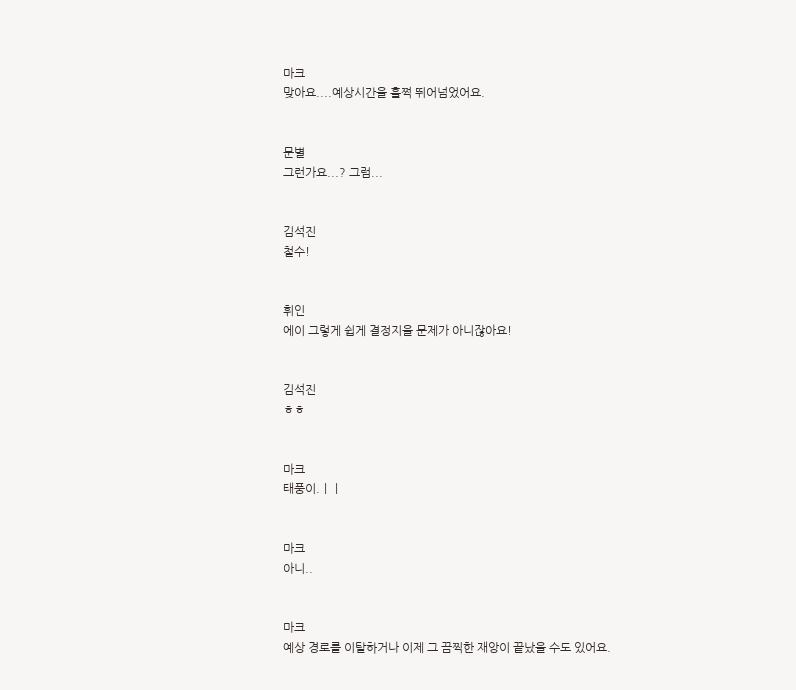마크
맞아요....예상시간을 훌쩍 뛰어넘었어요.


문별
그런가요...? 그럼...


김석진
철수!


휘인
에이 그렇게 쉽게 결정지을 문제가 아니잖아요!


김석진
ㅎㅎ


마크
태풍이.ㅣㅣ


마크
아니..


마크
예상 경로를 이탈하거나 이제 그 끔찍한 재앙이 끝났을 수도 있어요.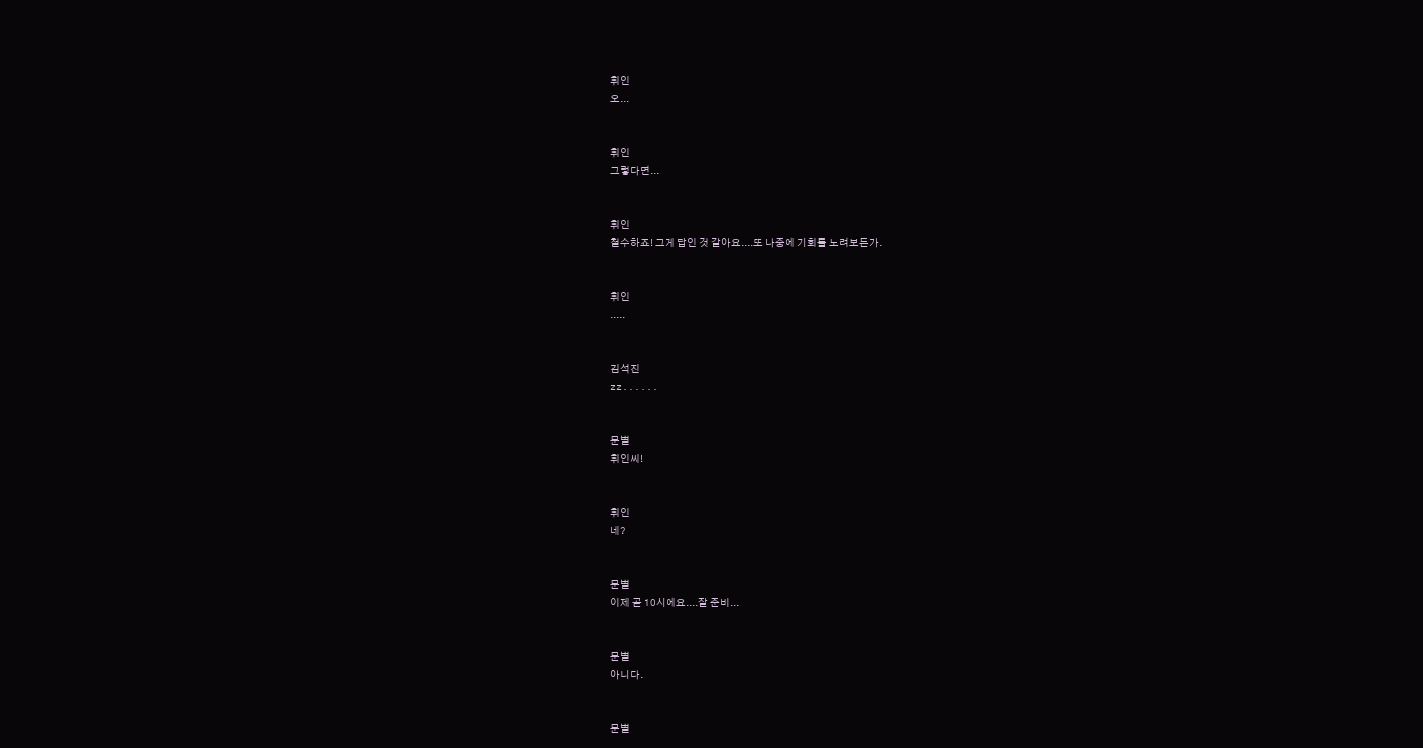휘인
오...


휘인
그렇다면...


휘인
철수하죠! 그게 답인 것 같아요....또 나중에 기회를 노려보든가.


휘인
.....


김석진
zz......


문별
휘인씨!


휘인
네?


문별
이제 곧 10시에요....잘 준비...


문별
아니다.


문별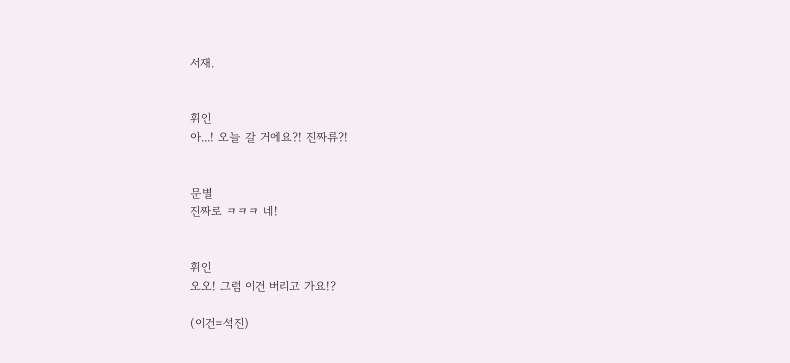서재.


휘인
아...! 오늘 갈 거에요?! 진짜류?!


문별
진짜로 ㅋㅋㅋ 네!


휘인
오오! 그럼 이건 버리고 가요!?

(이건=석진)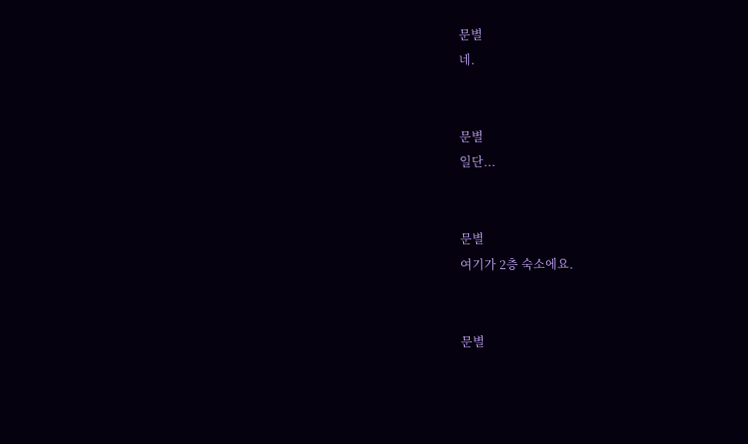문별
네.


문별
일단...


문별
여기가 2층 숙소에요.


문별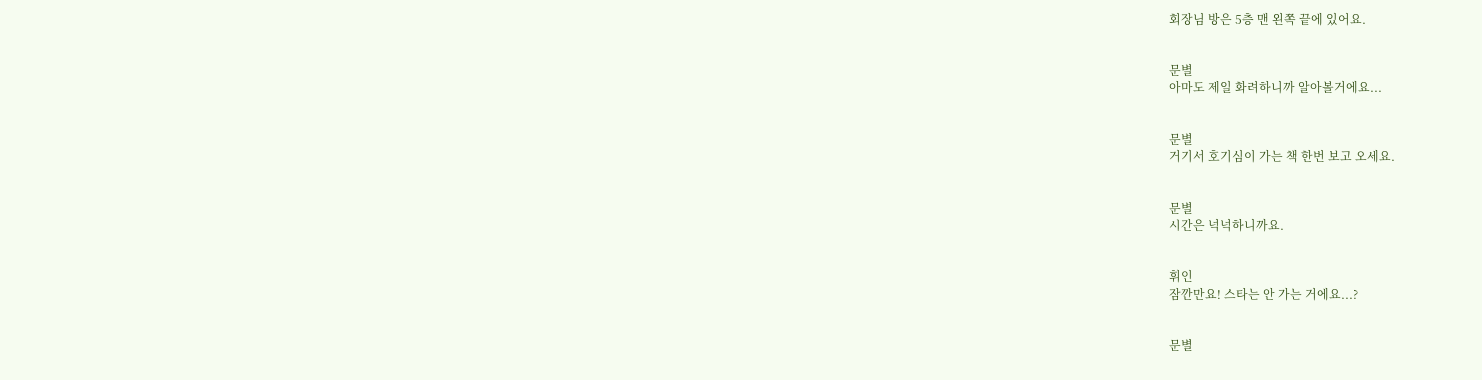회장님 방은 5층 맨 왼쪽 끝에 있어요.


문별
아마도 제일 화려하니까 알아볼거에요...


문별
거기서 호기심이 가는 책 한번 보고 오세요.


문별
시간은 넉넉하니까요.


휘인
잠깐만요! 스타는 안 가는 거에요...?


문별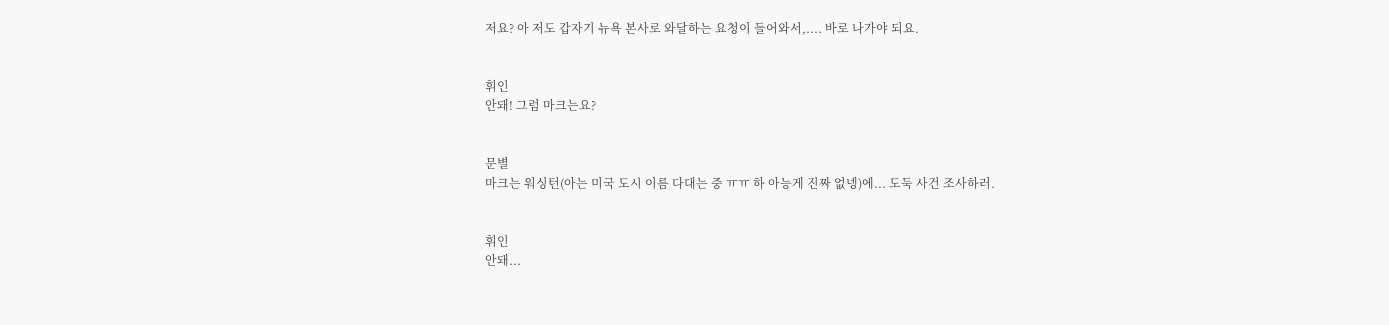저요? 아 저도 갑자기 뉴욕 본사로 와달하는 요청이 들어와서,.... 바로 나가야 되요.


휘인
안돼! 그럼 마크는요?


문별
마크는 워싱턴(아는 미국 도시 이름 다대는 중 ㅠㅠ 하 아능게 진짜 없넹)에... 도둑 사건 조사하러.


휘인
안돼...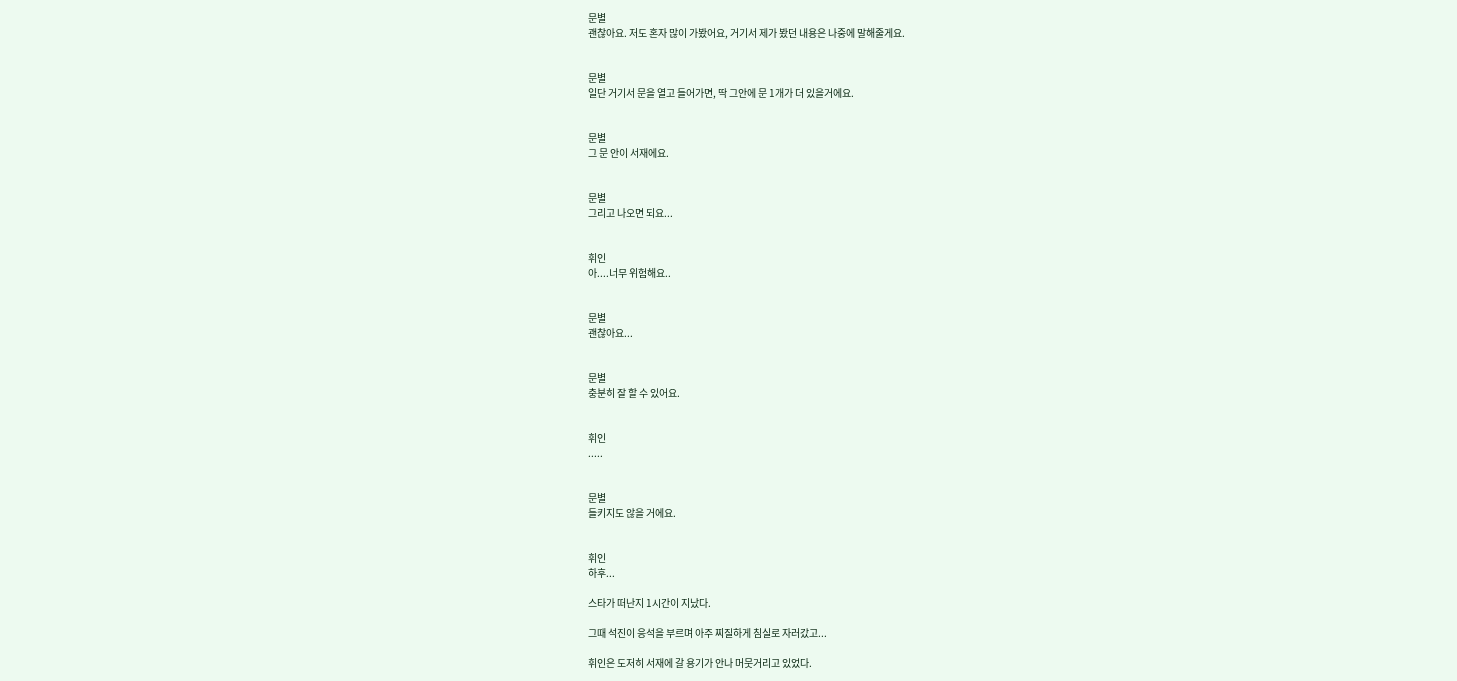문별
괜찮아요. 저도 혼자 많이 가봤어요, 거기서 제가 봤던 내용은 나중에 말해줄게요.


문별
일단 거기서 문을 열고 들어가면, 딱 그안에 문 1개가 더 있을거에요.


문별
그 문 안이 서재에요.


문별
그리고 나오면 되요...


휘인
아....너무 위험해요..


문별
괜찮아요...


문별
충분히 잘 할 수 있어요.


휘인
.....


문별
들키지도 않을 거에요.


휘인
하후...

스타가 떠난지 1시간이 지났다.

그때 석진이 응석을 부르며 아주 찌질하게 침실로 자러갔고...

휘인은 도저히 서재에 갈 용기가 안나 머뭇거리고 있었다.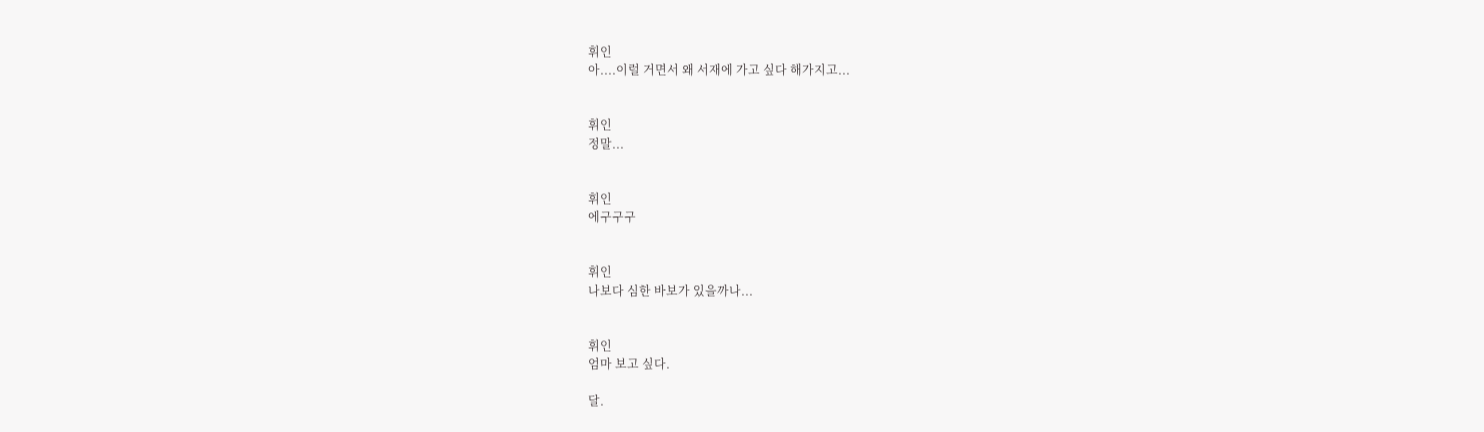휘인
아....이럴 거면서 왜 서재에 가고 싶다 해가지고...


휘인
정말...


휘인
에구구구


휘인
나보다 심한 바보가 있을까나...


휘인
엄마 보고 싶다.

달.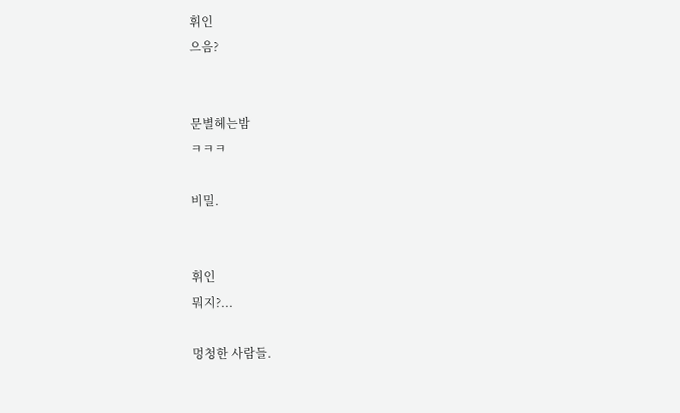휘인
으음?


문별헤는밤
ㅋㅋㅋ

비밀.


휘인
뭐지?...

멍청한 사람들.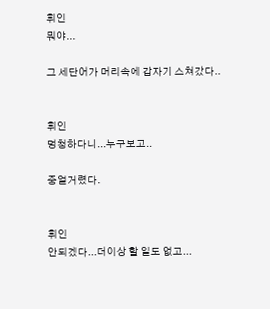휘인
뭐야...

그 세단어가 머리속에 갑자기 스쳐갔다..


휘인
멍청하다니...누구보고..

중얼거렸다.


휘인
안되겠다...더이상 할 일도 없고...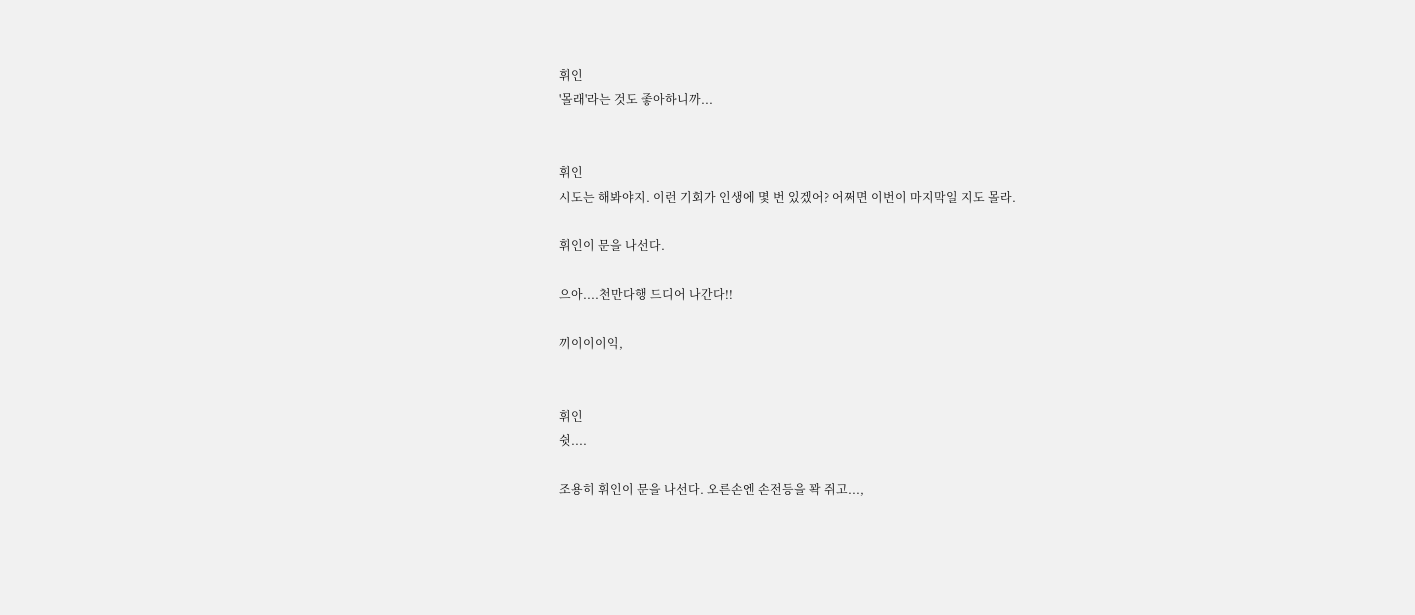휘인
'몰래'라는 것도 좋아하니까...


휘인
시도는 해봐야지. 이런 기회가 인생에 몇 번 있겠어? 어쩌면 이번이 마지막일 지도 몰라.

휘인이 문을 나선다.

으아....천만다행 드디어 나간다!!

끼이이이익,


휘인
쉿....

조용히 휘인이 문을 나선다. 오른손엔 손전등을 꽉 쥐고...,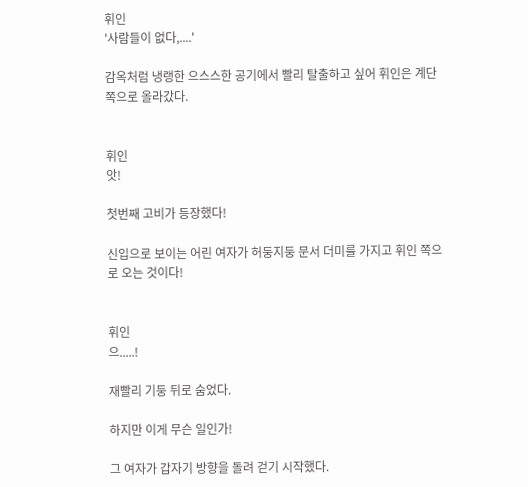휘인
'사람들이 없다,....'

감옥처럼 냉랭한 으스스한 공기에서 빨리 탈출하고 싶어 휘인은 계단 쪽으로 올라갔다.


휘인
앗!

첫번째 고비가 등장했다!

신입으로 보이는 어린 여자가 허둥지둥 문서 더미를 가지고 휘인 쪽으로 오는 것이다!


휘인
으.....!

재빨리 기둥 뒤로 숨었다.

하지만 이게 무슨 일인가!

그 여자가 갑자기 방향을 돌려 걷기 시작했다.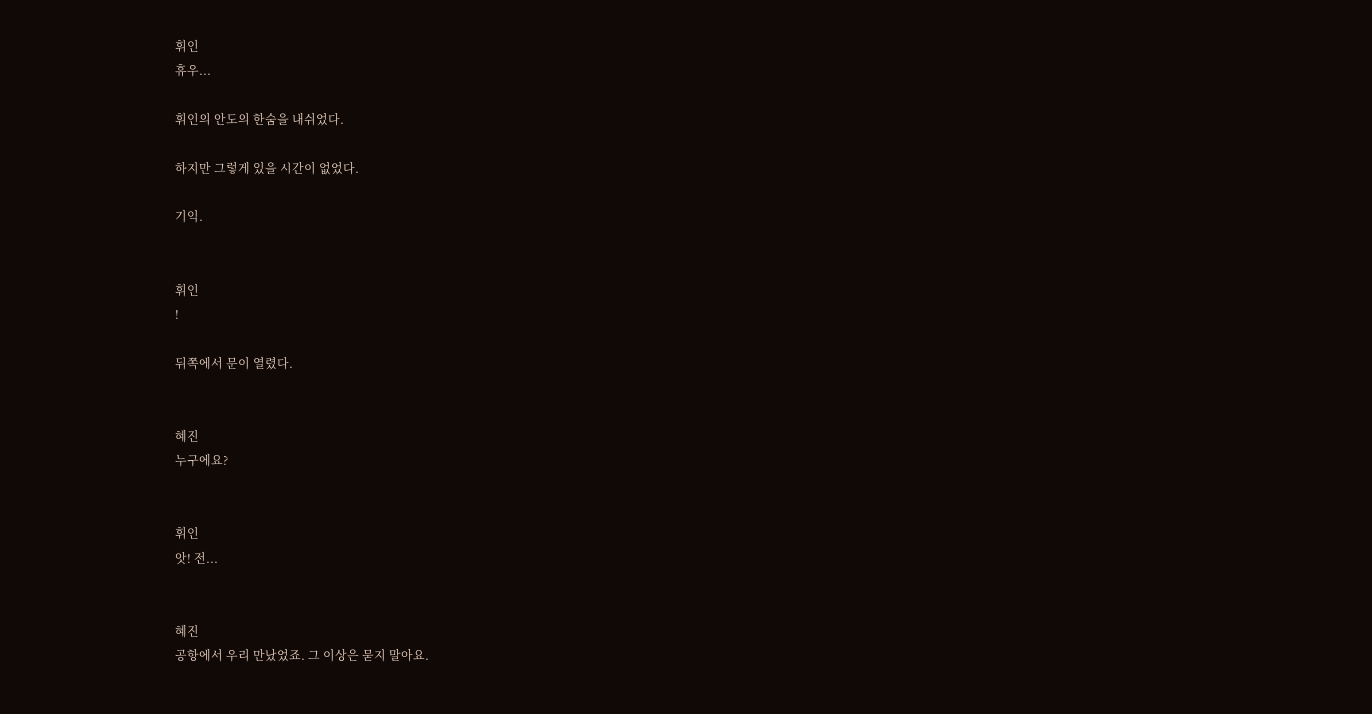휘인
휴우...

휘인의 안도의 한숨을 내쉬었다.

하지만 그렇게 있을 시간이 없었다.

기익.


휘인
!

뒤쪽에서 문이 열렸다.


혜진
누구에요?


휘인
앗! 전...


혜진
공항에서 우리 만났었죠. 그 이상은 묻지 말아요.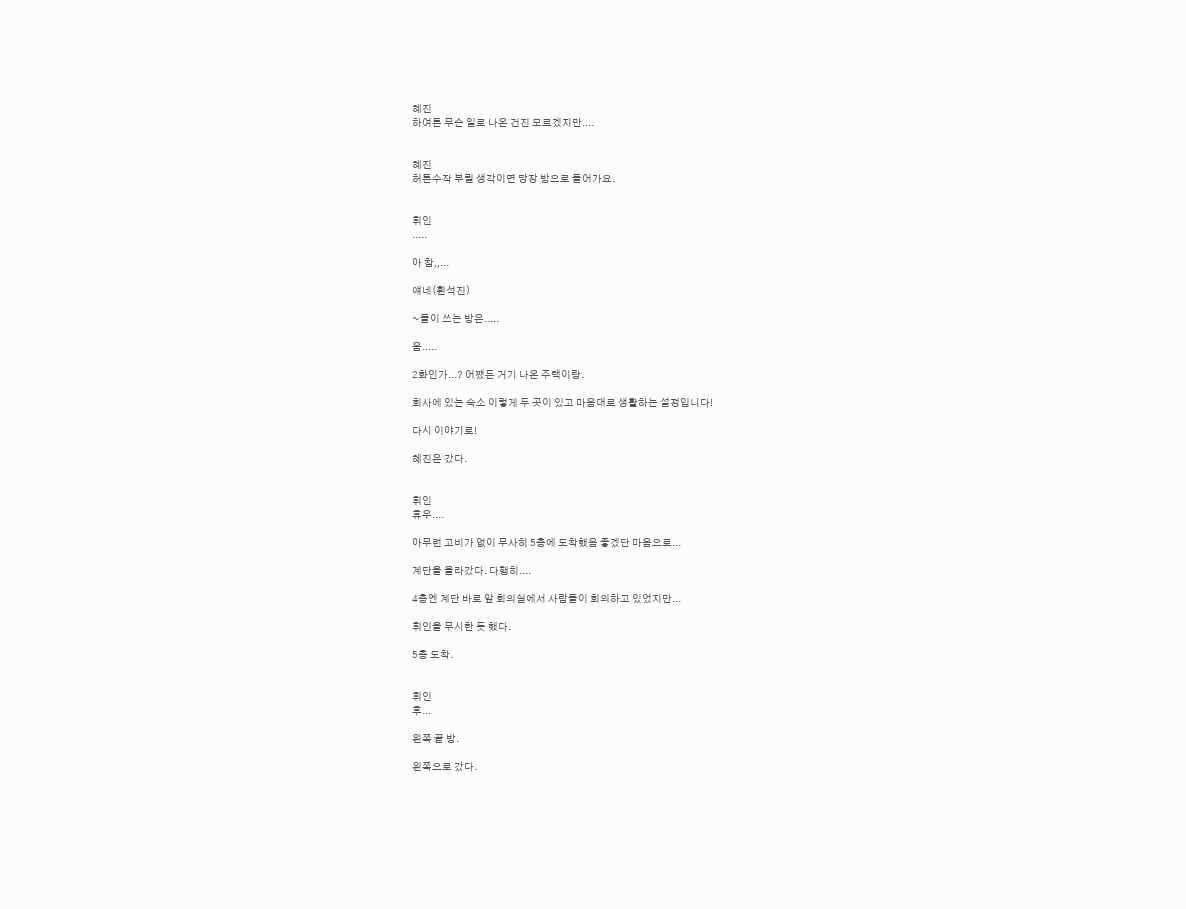혜진
하여튼 무슨 일로 나온 건진 모르겠지만....


혜진
허튼수작 부릴 생각이면 당장 방으로 들어가요.


휘인
.....

아 참,,...

얘네(휜석진)

~들이 쓰는 방은.....

음.....

2화인가...? 어쨌든 거기 나온 주택이랑.

회사에 있는 숙소 이렇게 두 곳이 있고 마음대로 생활하는 설정입니다!

다시 이야기로!

혜진은 갔다.


휘인
휴우....

아무런 고비가 없이 무사히 5층에 도착했음 좋겠단 마음으로...

계단을 올라갔다. 다행히....

4층엔 계단 바로 앞 회의실에서 사람들이 회의하고 있었지만...

휘인을 무시한 듯 했다.

5층 도착.


휘인
후...

왼쪽 끝 방.

왼쪽으로 갔다.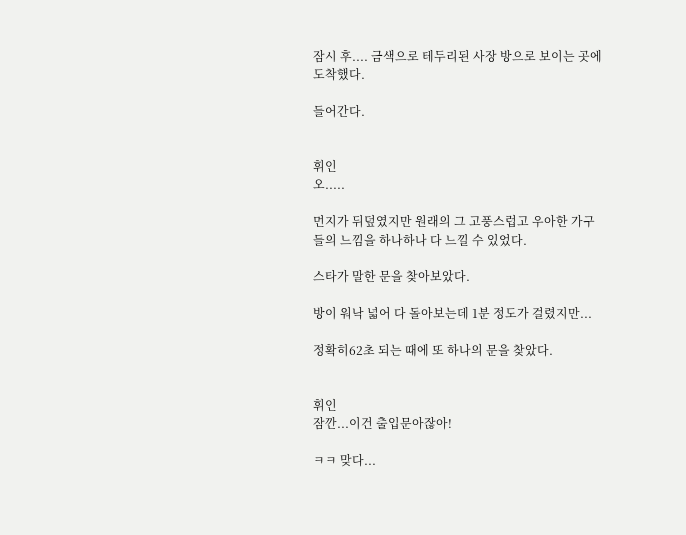잠시 후.... 금색으로 테두리된 사장 방으로 보이는 곳에 도착했다.

들어간다.


휘인
오.....

먼지가 뒤덮였지만 원래의 그 고풍스럽고 우아한 가구들의 느낌을 하나하나 다 느낄 수 있었다.

스타가 말한 문을 찾아보았다.

방이 워낙 넓어 다 돌아보는데 1분 정도가 걸렸지만...

정확히62초 되는 때에 또 하나의 문을 찾았다.


휘인
잠깐...이건 출입문아잖아!

ㅋㅋ 맞다...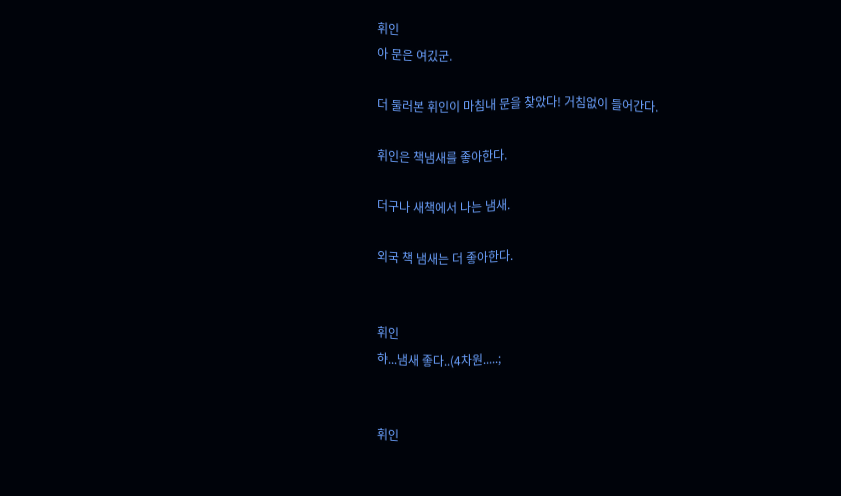휘인
아 문은 여깄군.

더 둘러본 휘인이 마침내 문을 찾았다! 거침없이 들어간다.

휘인은 책냄새를 좋아한다.

더구나 새책에서 나는 냄새.

외국 책 냄새는 더 좋아한다.


휘인
햐...냄새 좋다..(4차원.....;


휘인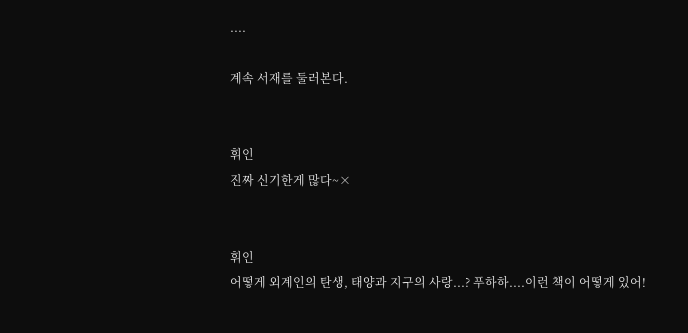....

계속 서재를 둘러본다.


휘인
진짜 신기한게 많다~×


휘인
어떻게 외계인의 탄생, 태양과 지구의 사랑...? 푸하하....이런 책이 어떻게 있어!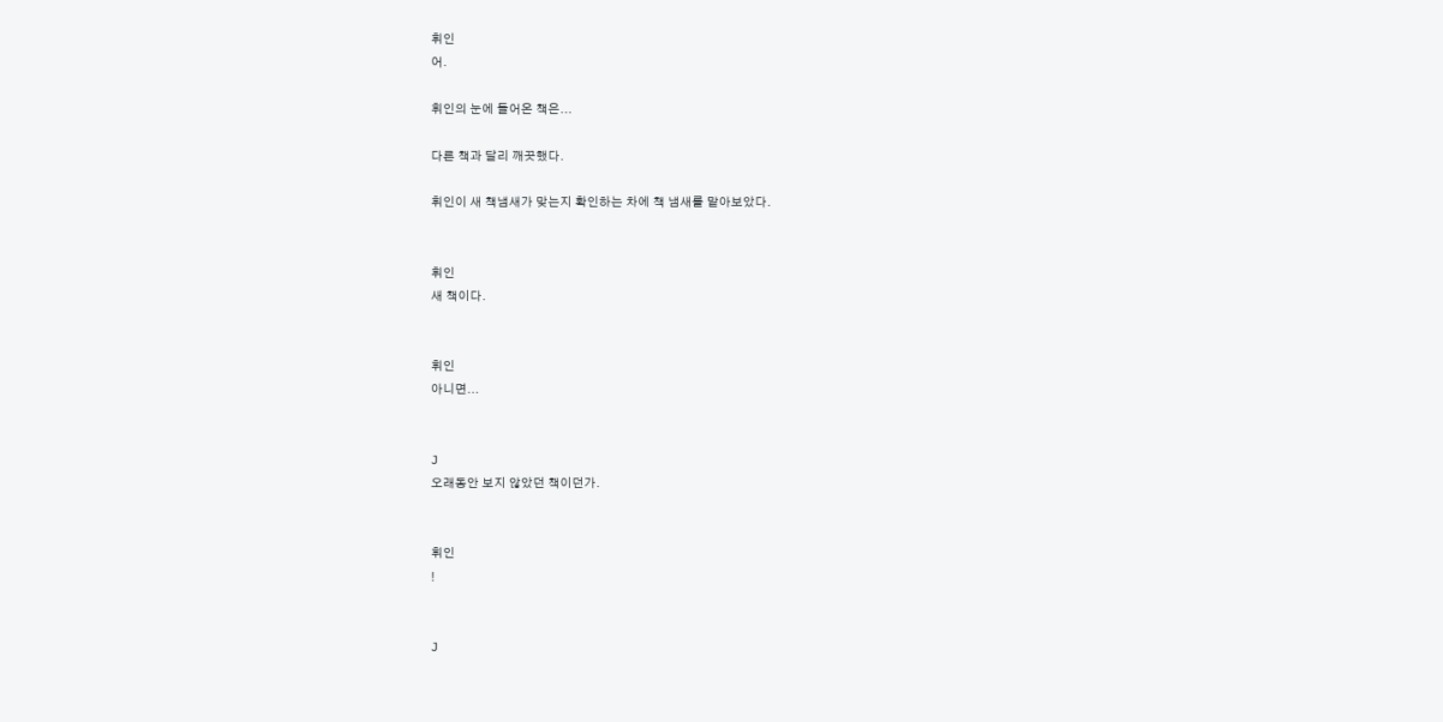휘인
어.

휘인의 눈에 들어온 책은...

다른 책과 달리 깨끗했다.

휘인이 새 책냄새가 맞는지 확인하는 차에 책 냄새를 맡아보았다.


휘인
새 책이다.


휘인
아니면...


J
오래동안 보지 않았던 책이던가.


휘인
!


J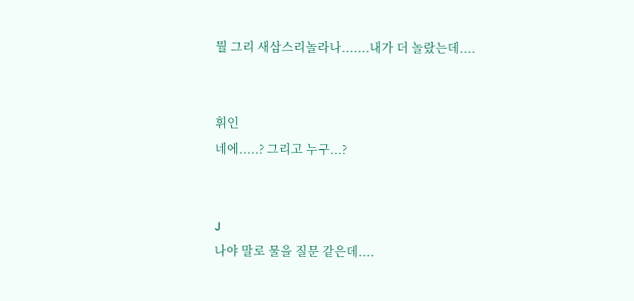뭘 그리 새삼스리놀라나.......내가 더 놀랐는데....


휘인
네에.....? 그리고 누구...?


J
나야 말로 물을 질문 같은데....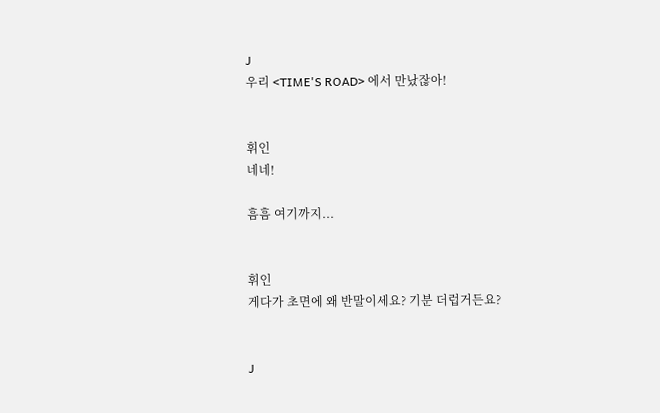J
우리 <TIME'S ROAD> 에서 만났잖아!


휘인
네네!

흠흠 여기까지...


휘인
게다가 초면에 왜 반말이세요? 기분 더럽거든요?


J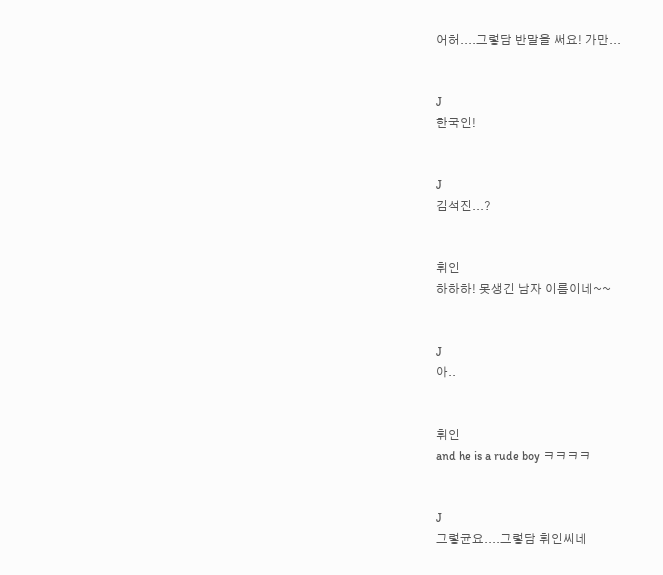어허....그렇담 반말을 써요! 가만...


J
한국인!


J
김석진...?


휘인
하하하! 못생긴 남자 이름이네~~


J
아..


휘인
and he is a rude boy ㅋㅋㅋㅋ


J
그렇균요....그렇담 휘인씨네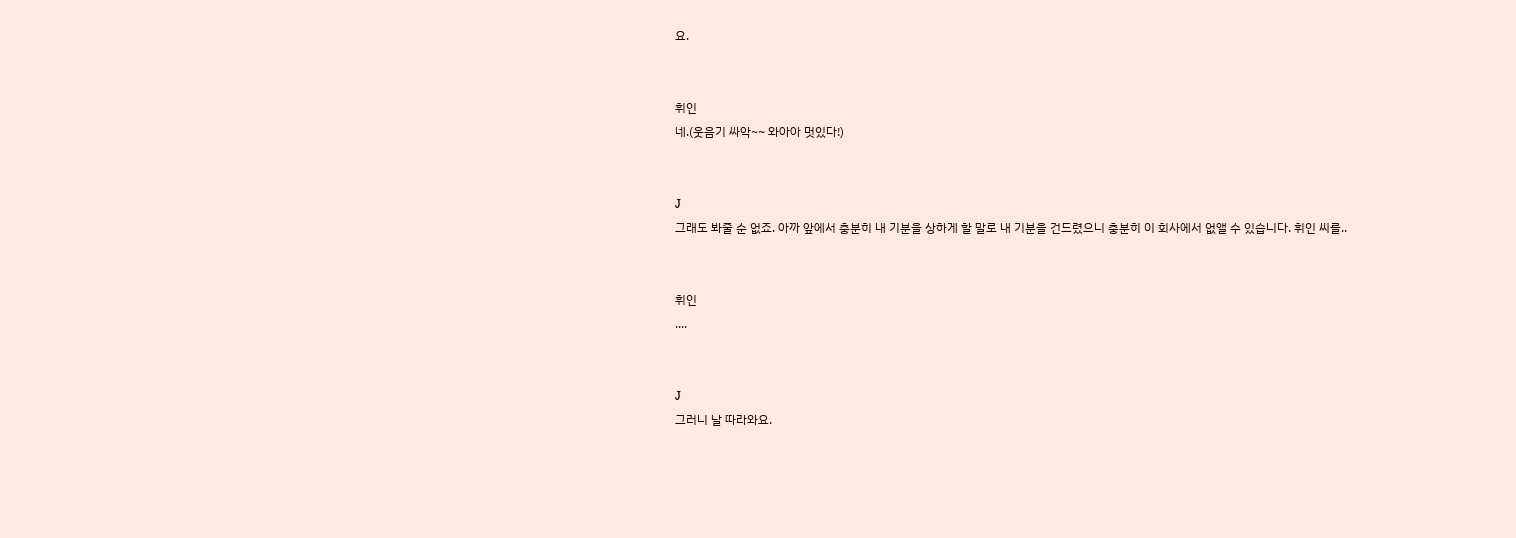요.


휘인
네.(웃음기 싸악~~ 와아아 멋있다!)


J
그래도 봐줄 순 없죠. 아까 앞에서 충분히 내 기분을 상하게 할 말로 내 기분을 건드렸으니 충분히 이 회사에서 없앨 수 있습니다. 휘인 씨를..


휘인
....


J
그러니 날 따라와요.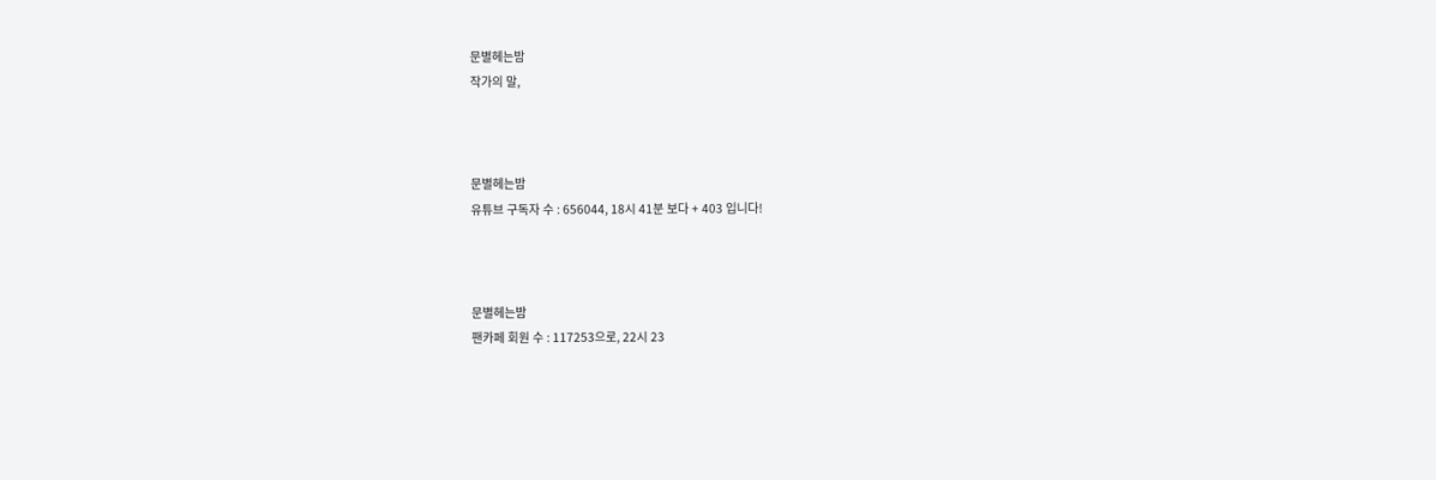문별헤는밤
작가의 말,



문별헤는밤
유튜브 구독자 수 : 656044, 18시 41분 보다 + 403 입니다!



문별헤는밤
팬카페 회원 수 : 117253으로, 22시 23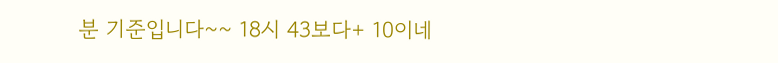분 기준입니다~~ 18시 43보다+ 10이네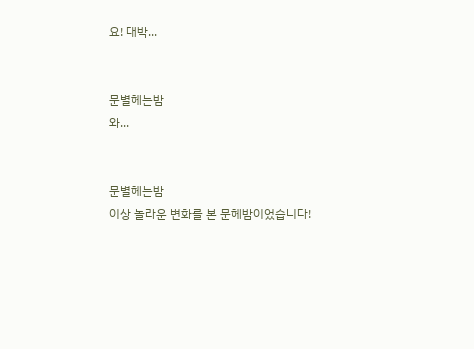요! 대박...


문별헤는밤
와...


문별헤는밤
이상 놀라운 변화를 본 문헤밤이었습니다!